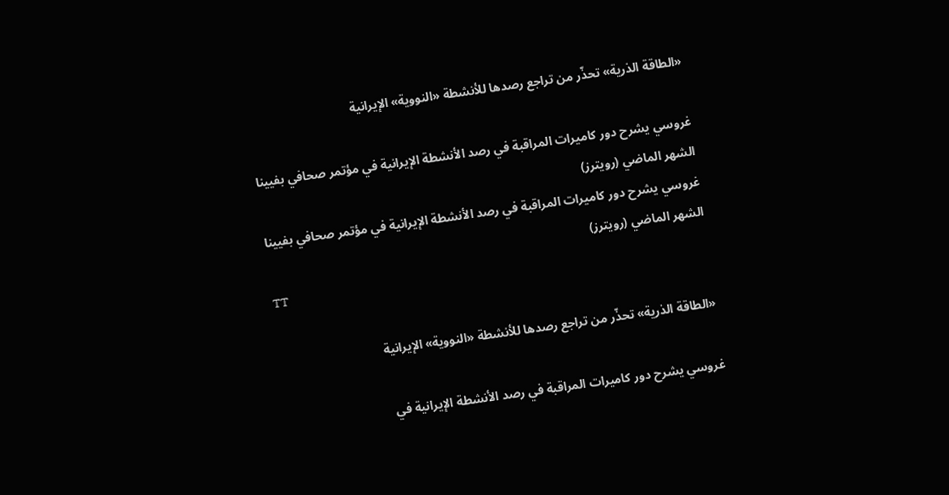«الطاقة الذرية» تحذّر من تراجع رصدها للأنشطة «النووية» الإيرانية

غروسي يشرح دور كاميرات المراقبة في رصد الأنشطة الإيرانية في مؤتمر صحافي بفيينا الشهر الماضي (رويترز)
غروسي يشرح دور كاميرات المراقبة في رصد الأنشطة الإيرانية في مؤتمر صحافي بفيينا الشهر الماضي (رويترز)
TT

«الطاقة الذرية» تحذّر من تراجع رصدها للأنشطة «النووية» الإيرانية

غروسي يشرح دور كاميرات المراقبة في رصد الأنشطة الإيرانية في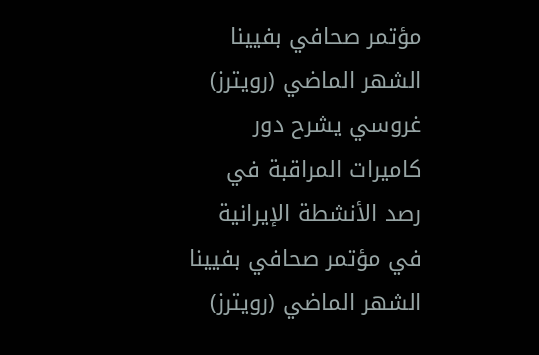مؤتمر صحافي بفيينا الشهر الماضي (رويترز)
غروسي يشرح دور كاميرات المراقبة في رصد الأنشطة الإيرانية في مؤتمر صحافي بفيينا الشهر الماضي (رويترز)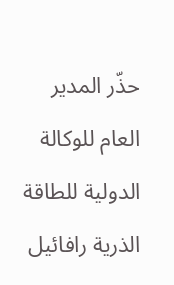حذّر المدير العام للوكالة الدولية للطاقة الذرية رافائيل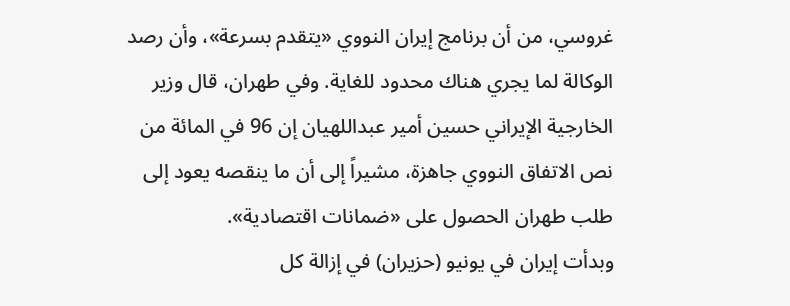غروسي، من أن برنامج إيران النووي «يتقدم بسرعة»، وأن رصد الوكالة لما يجري هناك محدود للغاية. وفي طهران، قال وزير الخارجية الإيراني حسين أمير عبداللهيان إن 96 في المائة من نص الاتفاق النووي جاهزة، مشيراً إلى أن ما ينقصه يعود إلى طلب طهران الحصول على «ضمانات اقتصادية».
وبدأت إيران في يونيو (حزيران) في إزالة كل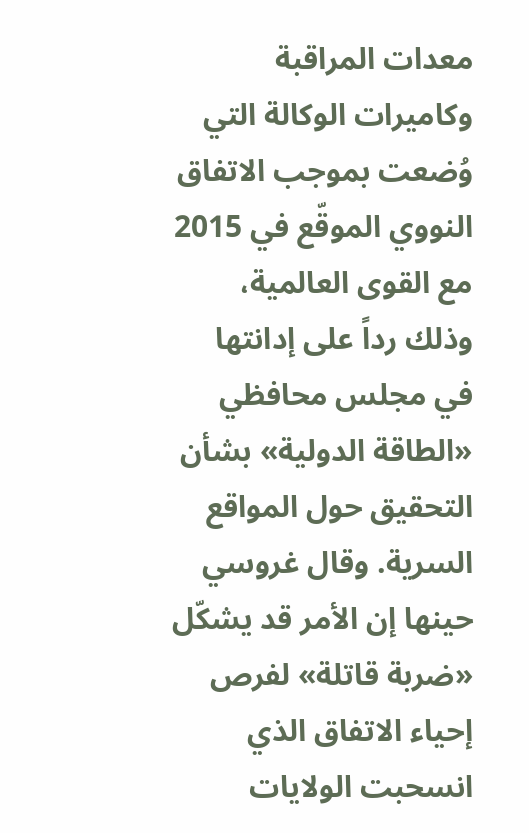معدات المراقبة وكاميرات الوكالة التي وُضعت بموجب الاتفاق النووي الموقّع في 2015 مع القوى العالمية، وذلك رداً على إدانتها في مجلس محافظي «الطاقة الدولية» بشأن التحقيق حول المواقع السرية. وقال غروسي حينها إن الأمر قد يشكّل «ضربة قاتلة» لفرص إحياء الاتفاق الذي انسحبت الولايات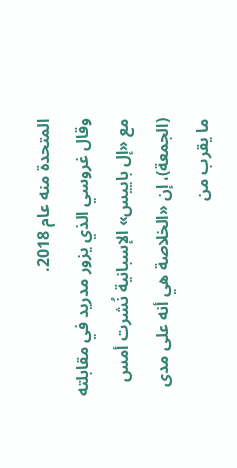المتحدة منه عام 2018.
وقال غروسي الذي يزور مدريد في مقابلته مع «إل باييس» الإسبانية نُشرت أمس (الجمعة)، إن «الخلاصة هي أنه على مدى ما يقرب من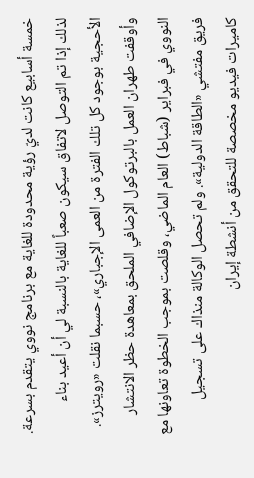خمسة أسابيع كانت لديّ رؤية محدودة للغاية مع برنامج نووي يتقدم بسرعة. لذلك إذا تم التوصل لاتفاق سيكون صعباً للغاية بالنسبة لي أن أعيد بناء الأحجية بوجود كل تلك الفترة من العمى الإجباري»، حسبما نقلت «رويترز».
وأوقفت طهران العمل بالبرتوكول الإضافي الملحق بمعاهدة حظر الانتشار النووي في فبراير (شباط) العام الماضي، وقلصت بموجب الخطوة تعاونها مع فريق مفتشي «الطاقة الدولية». ولم تحصل الوكالة منذاك على تسجيل كاميرات فيديو مخصصة للتحقق من أنشطة إيران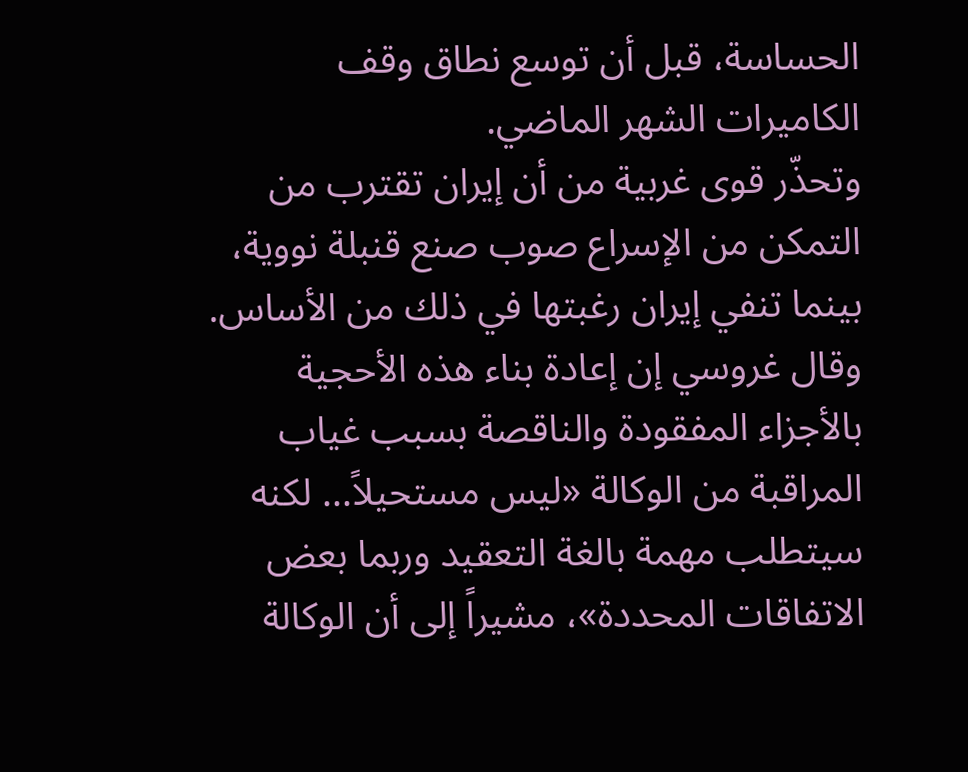الحساسة، قبل أن توسع نطاق وقف الكاميرات الشهر الماضي.
وتحذّر قوى غربية من أن إيران تقترب من التمكن من الإسراع صوب صنع قنبلة نووية، بينما تنفي إيران رغبتها في ذلك من الأساس.
وقال غروسي إن إعادة بناء هذه الأحجية بالأجزاء المفقودة والناقصة بسبب غياب المراقبة من الوكالة «ليس مستحيلاً... لكنه سيتطلب مهمة بالغة التعقيد وربما بعض الاتفاقات المحددة»، مشيراً إلى أن الوكالة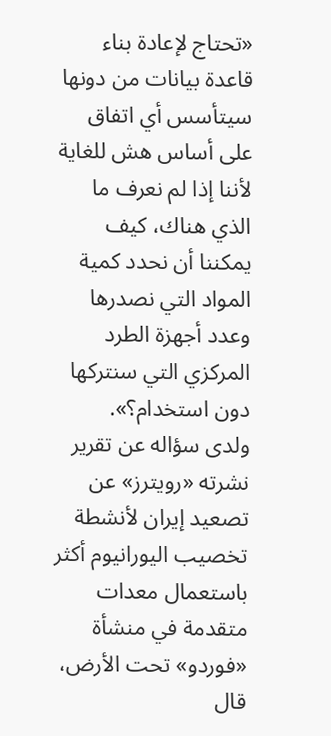«تحتاج لإعادة بناء قاعدة بيانات من دونها سيتأسس أي اتفاق على أساس هش للغاية لأننا إذا لم نعرف ما الذي هناك، كيف يمكننا أن نحدد كمية المواد التي نصدرها وعدد أجهزة الطرد المركزي التي سنتركها دون استخدام؟».
ولدى سؤاله عن تقرير نشرته «رويترز» عن تصعيد إيران لأنشطة تخصيب اليورانيوم أكثر باستعمال معدات متقدمة في منشأة «فوردو» تحت الأرض، قال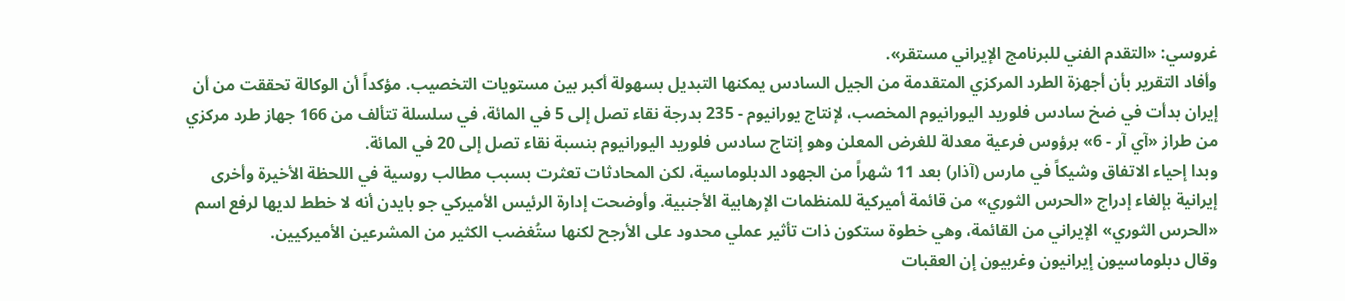غروسي: «التقدم الفني للبرنامج الإيراني مستقر».
وأفاد التقرير بأن أجهزة الطرد المركزي المتقدمة من الجيل السادس يمكنها التبديل بسهولة أكبر بين مستويات التخصيب. مؤكداً أن الوكالة تحققت من أن إيران بدأت في ضخ سادس فلوريد اليورانيوم المخصب، لإنتاج يورانيوم - 235 بدرجة نقاء تصل إلى 5 في المائة، في سلسلة تتألف من 166 جهاز طرد مركزي من طراز «آي آر - 6» برؤوس فرعية معدلة للغرض المعلن وهو إنتاج سادس فلوريد اليورانيوم بنسبة نقاء تصل إلى 20 في المائة.
وبدا إحياء الاتفاق وشيكاً في مارس (آذار) بعد 11 شهراً من الجهود الدبلوماسية، لكن المحادثات تعثرت بسبب مطالب روسية في اللحظة الأخيرة وأخرى إيرانية بإلغاء إدراج «الحرس الثوري» من قائمة أميركية للمنظمات الإرهابية الأجنبية. وأوضحت إدارة الرئيس الأميركي جو بايدن أنه لا خطط لديها لرفع اسم «الحرس الثوري» الإيراني من القائمة، وهي خطوة ستكون ذات تأثير عملي محدود على الأرجح لكنها ستُغضب الكثير من المشرعين الأميركيين.
وقال دبلوماسيون إيرانيون وغربيون إن العقبات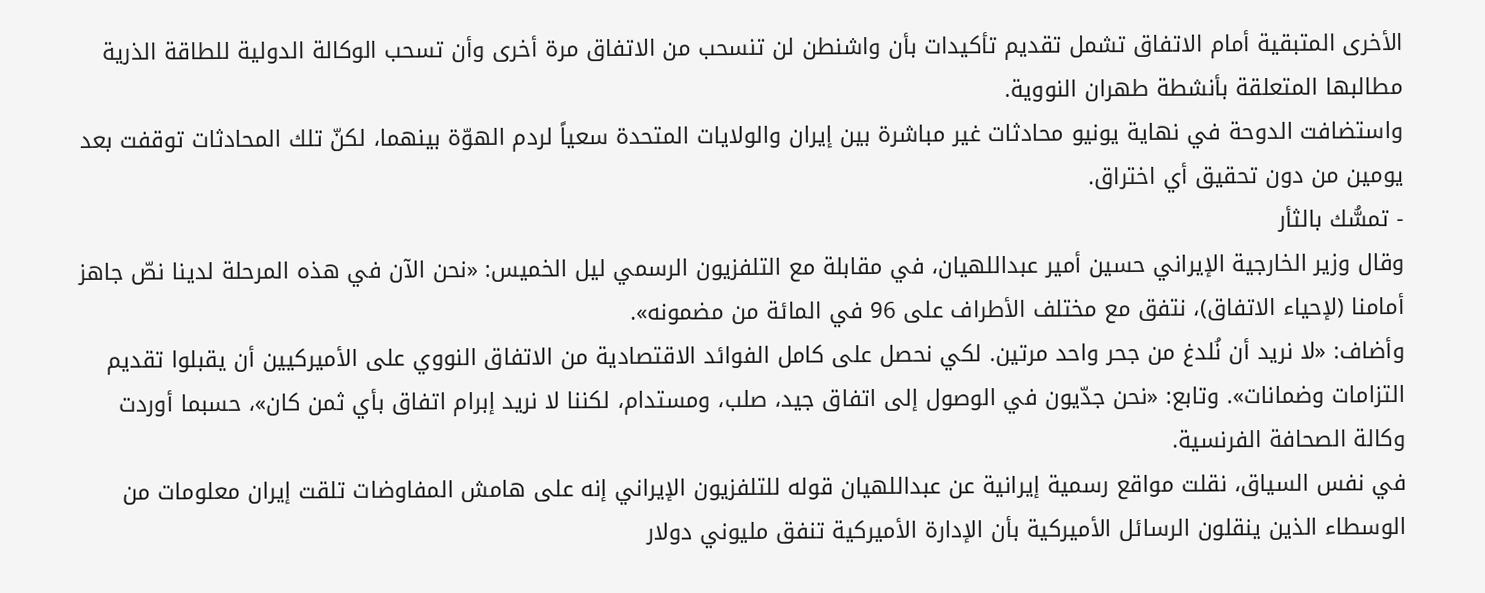الأخرى المتبقية أمام الاتفاق تشمل تقديم تأكيدات بأن واشنطن لن تنسحب من الاتفاق مرة أخرى وأن تسحب الوكالة الدولية للطاقة الذرية مطالبها المتعلقة بأنشطة طهران النووية.
واستضافت الدوحة في نهاية يونيو محادثات غير مباشرة بين إيران والولايات المتحدة سعياً لردم الهوّة بينهما، لكنّ تلك المحادثات توقفت بعد يومين من دون تحقيق أي اختراق.
- تمسُّك بالثأر
وقال وزير الخارجية الإيراني حسين أمير عبداللهيان، في مقابلة مع التلفزيون الرسمي ليل الخميس: «نحن الآن في هذه المرحلة لدينا نصّ جاهز أمامنا (لإحياء الاتفاق)، نتفق مع مختلف الأطراف على 96 في المائة من مضمونه».
وأضاف: «لا نريد أن نُلدغ من جحر واحد مرتين. لكي نحصل على كامل الفوائد الاقتصادية من الاتفاق النووي على الأميركيين أن يقبلوا تقديم التزامات وضمانات». وتابع: «نحن جدّيون في الوصول إلى اتفاق جيد، صلب، ومستدام، لكننا لا نريد إبرام اتفاق بأي ثمن كان»، حسبما أوردت وكالة الصحافة الفرنسية.
في نفس السياق، نقلت مواقع رسمية إيرانية عن عبداللهيان قوله للتلفزيون الإيراني إنه على هامش المفاوضات تلقت إيران معلومات من الوسطاء الذين ينقلون الرسائل الأمیركية بأن الإدارة الأميركية تنفق مليوني دولار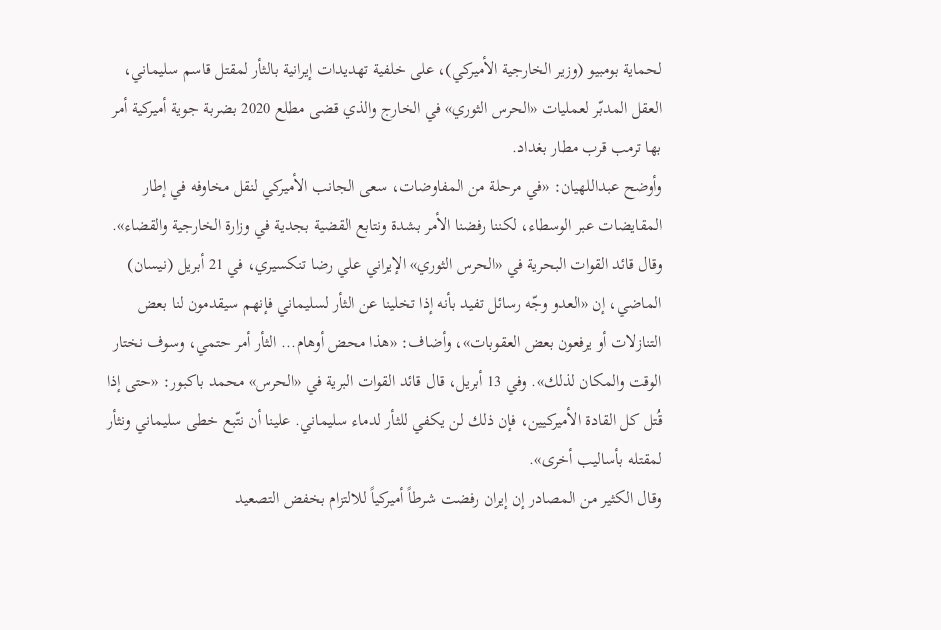لحماية بومبيو (وزير الخارجية الأمیرکي)، على خلفية تهديدات إيرانية بالثأر لمقتل قاسم سليماني، العقل المدبّر لعمليات «الحرس الثوري» في الخارج والذي قضى مطلع 2020 بضربة جوية أميركية أمر بها ترمب قرب مطار بغداد.
وأوضح عبداللهيان: «في مرحلة من المفاوضات، سعى الجانب الأميركي لنقل مخاوفه في إطار المقايضات عبر الوسطاء، لكننا رفضنا الأمر بشدة ونتابع القضية بجدية في وزارة الخارجية والقضاء».
وقال قائد القوات البحرية في «الحرس الثوري» الإيراني علي رضا تنكسيري، في 21 أبريل (نيسان) الماضي، إن «العدو وجّه رسائل تفيد بأنه إذا تخلينا عن الثأر لسليماني فإنهم سيقدمون لنا بعض التنازلات أو يرفعون بعض العقوبات»، وأضاف: «هذا محض أوهام... الثأر أمر حتمي، وسوف نختار الوقت والمكان لذلك». وفي 13 أبريل، قال قائد القوات البرية في «الحرس» محمد باكبور: «حتى إذا قُتل كل القادة الأميركيين، فإن ذلك لن يكفي للثأر لدماء سليماني. علينا أن نتّبع خطى سليماني ونثأر لمقتله بأساليب أخرى».
وقال الكثير من المصادر إن إيران رفضت شرطاً أميركياً للالتزام بخفض التصعيد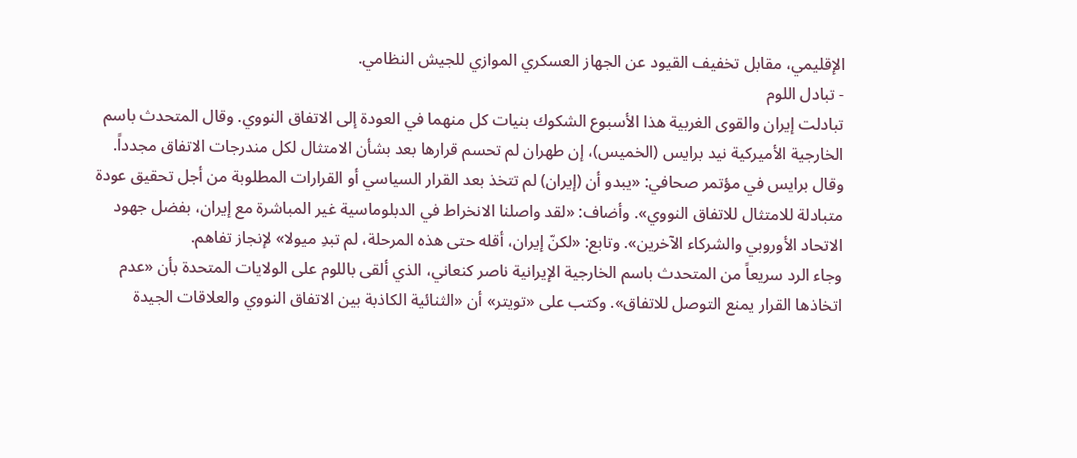الإقليمي، مقابل تخفيف القيود عن الجهاز العسكري الموازي للجيش النظامي.
- تبادل اللوم
تبادلت إيران والقوى الغربية هذا الأسبوع الشكوك بنيات كل منهما في العودة إلى الاتفاق النووي. وقال المتحدث باسم الخارجية الأميركية نيد برايس (الخميس)، إن طهران لم تحسم قرارها بعد بشأن الامتثال لكل مندرجات الاتفاق مجدداً.
وقال برايس في مؤتمر صحافي: «يبدو أن (إيران) لم تتخذ بعد القرار السياسي أو القرارات المطلوبة من أجل تحقيق عودة متبادلة للامتثال للاتفاق النووي». وأضاف: «لقد واصلنا الانخراط في الدبلوماسية غير المباشرة مع إيران، بفضل جهود الاتحاد الأوروبي والشركاء الآخرين». وتابع: «لكنّ إيران، أقله حتى هذه المرحلة، لم تبدِ ميولا» لإنجاز تفاهم.
وجاء الرد سريعاً من المتحدث باسم الخارجية الإيرانية ناصر كنعاني، الذي ألقى باللوم على الولايات المتحدة بأن «عدم اتخاذها القرار يمنع التوصل للاتفاق». وكتب على «تويتر» أن «الثنائية الكاذبة بين الاتفاق النووي والعلاقات الجيدة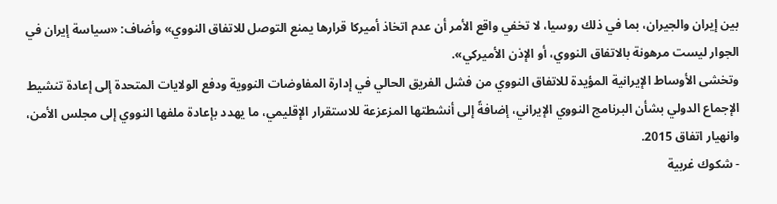بين إيران والجيران، بما في ذلك روسيا، لا تخفي واقع الأمر أن عدم اتخاذ أميركا قرارها يمنع التوصل للاتفاق النووي» وأضاف: «سياسة إيران في الجوار ليست مرهونة بالاتفاق النووي، أو الإذن الأميركي».
وتخشى الأوساط الإيرانية المؤيدة للاتفاق النووي من فشل الفريق الحالي في إدارة المفاوضات النووية ودفع الولايات المتحدة إلى إعادة تنشيط الإجماع الدولي بشأن البرنامج النووي الإيراني، إضافةً إلى أنشطتها المزعزعة للاستقرار الإقليمي، ما يهدد بإعادة ملفها النووي إلى مجلس الأمن، وانهيار اتفاق 2015.
- شكوك غربية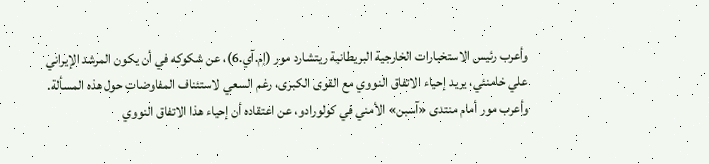وأعرب رئيس الاستخبارات الخارجية البريطانية ريتشارد مور (إم.آي.6)، عن شكوكه في أن يكون المرشد الإيراني علي خامنئي، يريد إحياء الاتفاق النووي مع القوى الكبرى، رغم السعي لاستئناف المفاوضات حول هذه المسألة.
وأعرب مور أمام منتدى «آسبن» الأمني في كولورادو، عن اعتقاده أن إحياء هذا الاتفاق النووي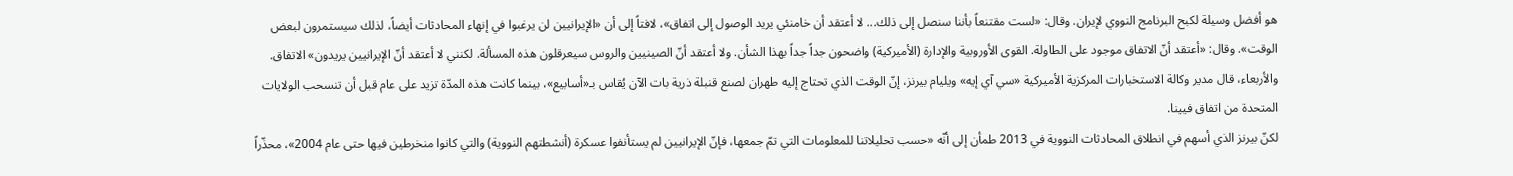هو أفضل وسيلة لكبح البرنامج النووي لإيران. وقال: «لست مقتنعاً بأننا سنصل إلى ذلك... لا أعتقد أن خامنئي يريد الوصول إلى اتفاق»، لافتاً إلى أن «الإيرانيين لن يرغبوا في إنهاء المحادثات أيضاً، لذلك سيستمرون لبعض الوقت». وقال: «أعتقد أنّ الاتفاق موجود على الطاولة. القوى الأوروبية والإدارة (الأميركية) واضحون جداً جداً بهذا الشأن. ولا أعتقد أنّ الصينيين والروس سيعرقلون هذه المسألة. لكنني لا أعتقد أنّ الإيرانيين يريدون» الاتفاق.
والأربعاء، قال مدير وكالة الاستخبارات المركزية الأميركية «سي آي إيه» ويليام بيرنز، إنّ الوقت الذي تحتاج إليه طهران لصنع قنبلة ذرية بات الآن يُقاس بـ«أسابيع»، بينما كانت هذه المدّة تزيد على عام قبل أن تنسحب الولايات المتحدة من اتفاق فيينا.
لكنّ بيرنز الذي أسهم في انطلاق المحادثات النووية في 2013 طمأن إلى أنّه «حسب تحليلاتنا للمعلومات التي تمّ جمعها، فإنّ الإيرانيين لم يستأنفوا عسكرة (أنشطتهم النووية) والتي كانوا منخرطين فيها حتى عام 2004»، محذّراً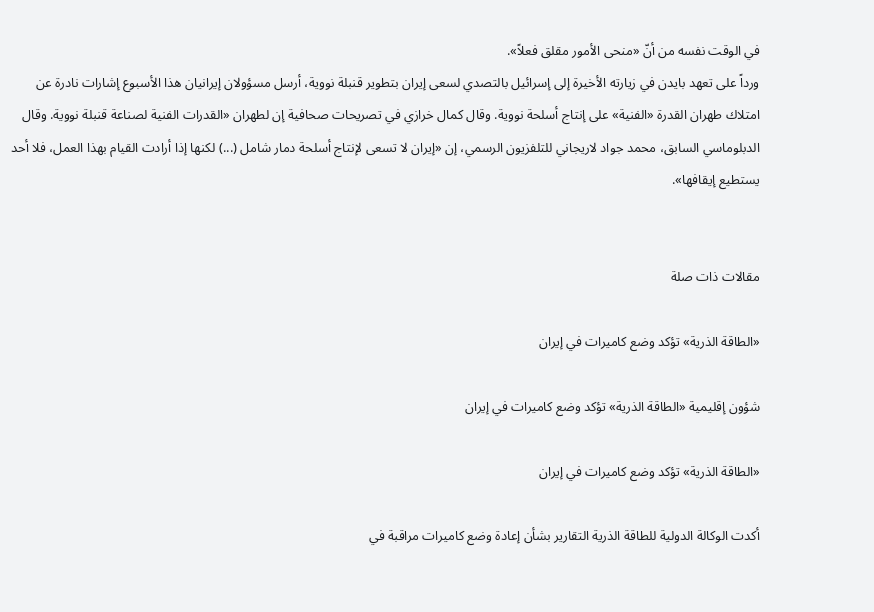في الوقت نفسه من أنّ «منحى الأمور مقلق فعلاً».
ورداً على تعهد بايدن في زيارته الأخيرة إلى إسرائيل بالتصدي لسعى إيران بتطوير قنبلة نووية، أرسل مسؤولان إيرانيان هذا الأسبوع إشارات نادرة عن امتلاك طهران القدرة «الفنية» على إنتاج أسلحة نووية. وقال كمال خرازي في تصريحات صحافية إن لطهران «القدرات الفنية لصناعة قنبلة نووية. وقال الدبلوماسي السابق، محمد جواد لاريجاني للتلفزيون الرسمي، إن «إيران لا تسعى لإنتاج أسلحة دمار شامل (...) لكنها إذا أرادت القيام بهذا العمل، فلا أحد يستطيع إيقافها».


مقالات ذات صلة

«الطاقة الذرية» تؤكد وضع كاميرات في إيران

شؤون إقليمية «الطاقة الذرية» تؤكد وضع كاميرات في إيران

«الطاقة الذرية» تؤكد وضع كاميرات في إيران

أكدت الوكالة الدولية للطاقة الذرية التقارير بشأن إعادة وضع كاميرات مراقبة في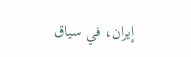إيران، في سياق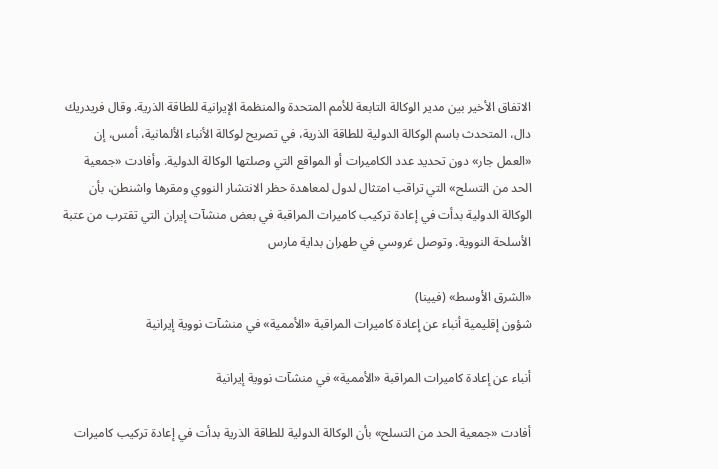الاتفاق الأخير بين مدير الوكالة التابعة للأمم المتحدة والمنظمة الإيرانية للطاقة الذرية. وقال فريدريك دال، المتحدث باسم الوكالة الدولية للطاقة الذرية، في تصريح لوكالة الأنباء الألمانية، أمس، إن «العمل جار» دون تحديد عدد الكاميرات أو المواقع التي وصلتها الوكالة الدولية. وأفادت «جمعية الحد من التسلح» التي تراقب امتثال لدول لمعاهدة حظر الانتشار النووي ومقرها واشنطن، بأن الوكالة الدولية بدأت في إعادة تركيب كاميرات المراقبة في بعض منشآت إيران التي تقترب من عتبة الأسلحة النووية. وتوصل غروسي في طهران بداية مارس

«الشرق الأوسط» (فيينا)
شؤون إقليمية أنباء عن إعادة كاميرات المراقبة «الأممية» في منشآت نووية إيرانية

أنباء عن إعادة كاميرات المراقبة «الأممية» في منشآت نووية إيرانية

أفادت «جمعية الحد من التسلح» بأن الوكالة الدولية للطاقة الذرية بدأت في إعادة تركيب كاميرات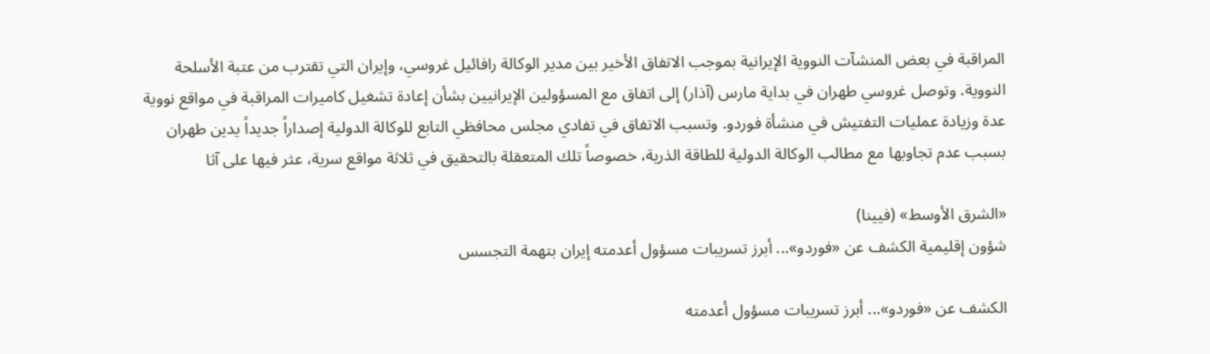المراقبة في بعض المنشآت النووية الإيرانية بموجب الاتفاق الأخير بين مدير الوكالة رافائيل غروسي، وإيران التي تقترب من عتبة الأسلحة النووية. وتوصل غروسي طهران في بداية مارس (آذار) إلى اتفاق مع المسؤولين الإيرانيين بشأن إعادة تشغيل كاميرات المراقبة في مواقع نووية عدة وزيادة عمليات التفتيش في منشأة فوردو. وتسبب الاتفاق في تفادي مجلس محافظي التابع للوكالة الدولية إصداراً جديداً يدين طهران بسبب عدم تجاوبها مع مطالب الوكالة الدولية للطاقة الذرية، خصوصاً تلك المتعقلة بالتحقيق في ثلاثة مواقع سرية، عثر فيها على آثا

«الشرق الأوسط» (فيينا)
شؤون إقليمية الكشف عن «فوردو»... أبرز تسريبات مسؤول أعدمته إيران بتهمة التجسس

الكشف عن «فوردو»... أبرز تسريبات مسؤول أعدمته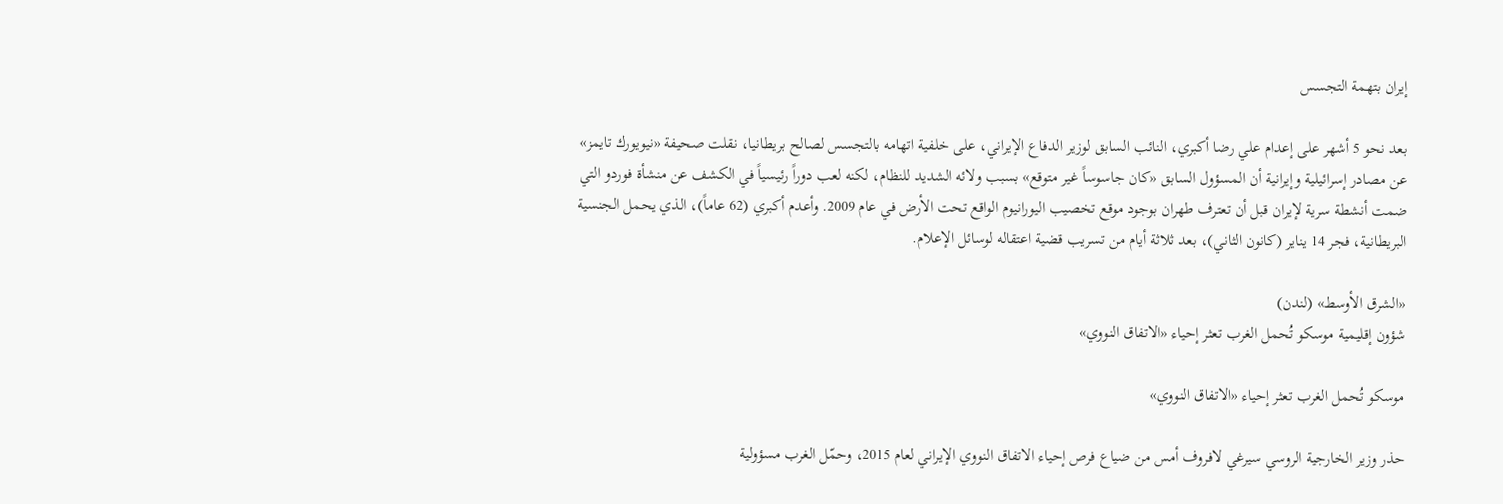إيران بتهمة التجسس

بعد نحو 5 أشهر على إعدام علي رضا أكبري، النائب السابق لوزير الدفاع الإيراني، على خلفية اتهامه بالتجسس لصالح بريطانيا، نقلت صحيفة «نيويورك تايمز» عن مصادر إسرائيلية وإيرانية أن المسؤول السابق «كان جاسوساً غير متوقع» بسبب ولائه الشديد للنظام، لكنه لعب دوراً رئيسياً في الكشف عن منشأة فوردو التي ضمت أنشطة سرية لإيران قبل أن تعترف طهران بوجود موقع تخصيب اليورانيوم الواقع تحت الأرض في عام 2009. وأعدم أكبري (62 عاماً)، الذي يحمل الجنسية البريطانية، فجر 14 يناير (كانون الثاني)، بعد ثلاثة أيام من تسريب قضية اعتقاله لوسائل الإعلام.

«الشرق الأوسط» (لندن)
شؤون إقليمية موسكو تُحمل الغرب تعثر إحياء «الاتفاق النووي»

موسكو تُحمل الغرب تعثر إحياء «الاتفاق النووي»

حذر وزير الخارجية الروسي سيرغي لافروف أمس من ضياع فرص إحياء الاتفاق النووي الإيراني لعام 2015، وحمّل الغرب مسؤولية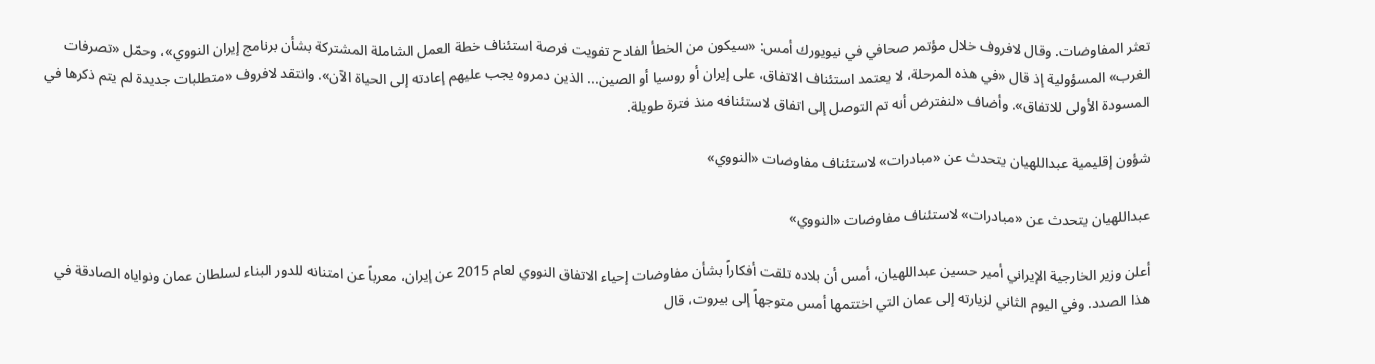تعثر المفاوضات. وقال لافروف خلال مؤتمر صحافي في نيويورك أمس: «سيكون من الخطأ الفادح تفويت فرصة استئناف خطة العمل الشاملة المشتركة بشأن برنامج إيران النووي»، وحمّل «تصرفات الغرب» المسؤولية إذ قال «في هذه المرحلة، لا يعتمد استئناف الاتفاق، على إيران أو روسيا أو الصين... الذين دمروه يجب عليهم إعادته إلى الحياة الآن». وانتقد لافروف «متطلبات جديدة لم يتم ذكرها في المسودة الأولى للاتفاق». وأضاف «لنفترض أنه تم التوصل إلى اتفاق لاستئنافه منذ فترة طويلة.

شؤون إقليمية عبداللهيان يتحدث عن «مبادرات» لاستئناف مفاوضات «النووي»

عبداللهيان يتحدث عن «مبادرات» لاستئناف مفاوضات «النووي»

أعلن وزير الخارجية الإيراني أمير حسين عبداللهيان، أمس أن بلاده تلقت أفكاراً بشأن مفاوضات إحياء الاتفاق النووي لعام 2015 عن إيران، معرباً عن امتنانه للدور البناء لسلطان عمان ونواياه الصادقة في هذا الصدد. وفي اليوم الثاني لزيارته إلى عمان التي اختتمها أمس متوجهاً إلى بيروت، قال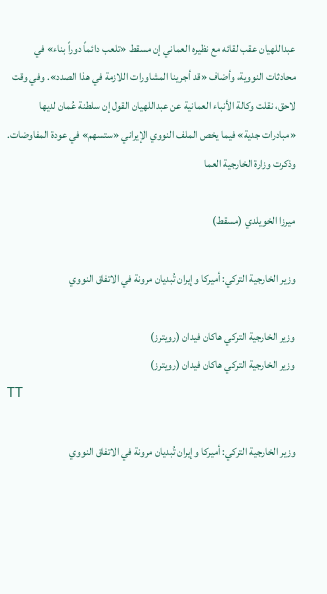عبداللهيان عقب لقائه مع نظيره العماني إن مسقط «تلعب دائماً دوراً بناء» في محادثات النووية، وأضاف «قد أجرينا المشاورات اللازمة في هذا الصدد». وفي وقت لاحق، نقلت وكالة الأنباء العمانية عن عبداللهيان القول إن سلطنة عُمان لديها «مبادرات جدية» فيما يخص الملف النووي الإيراني «ستسهم» في عودة المفاوضات. وذكرت وزارة الخارجية العما

ميرزا الخويلدي (مسقط)

وزير الخارجية التركي: أميركا وإيران تُبديان مرونة في الاتفاق النووي

وزير الخارجية التركي هاكان فيدان (رويترز)
وزير الخارجية التركي هاكان فيدان (رويترز)
TT

وزير الخارجية التركي: أميركا وإيران تُبديان مرونة في الاتفاق النووي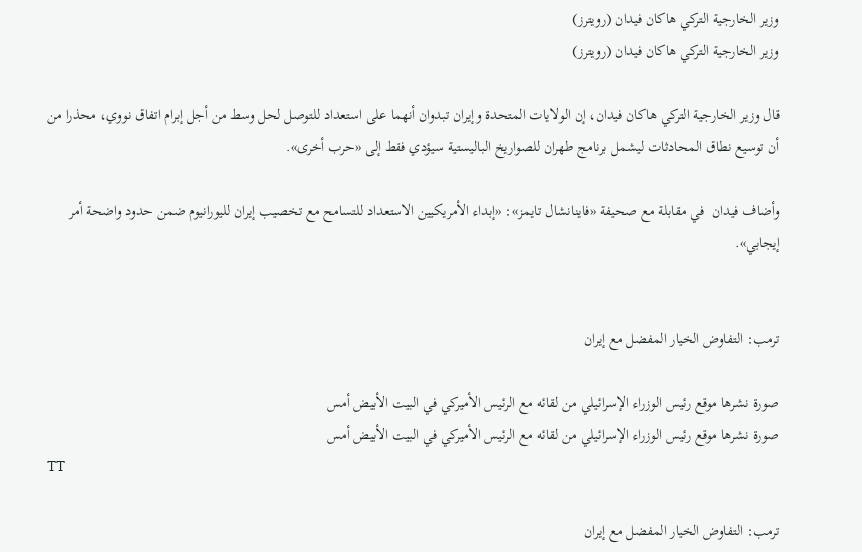وزير الخارجية التركي هاكان فيدان (رويترز)
وزير الخارجية التركي هاكان فيدان (رويترز)

قال وزير الخارجية التركي هاكان فيدان، ‌إن الولايات المتحدة ‌وإيران تبدوان أنهما على استعداد للتوصل لحل وسط من أجل إبرام اتفاق نووي، ‌محذرا ‌من أن ‌توسيع نطاق ‌المحادثات ليشمل برنامج طهران للصواريخ الباليستية سيؤدي ‌فقط إلى «حرب أخرى».

وأضاف فيدان  في مقابلة مع صحيفة «فاينانشال تايمز»: «إبداء الأمريكيين الاستعداد للتسامح مع تخصيب إيران لليورانيوم ضمن حدود واضحة أمر إيجابي».


ترمب: التفاوض الخيار المفضل مع إيران

صورة نشرها موقع رئيس الوزراء الإسرائيلي من لقائه مع الرئيس الأميركي في البيت الأبيض أمس
صورة نشرها موقع رئيس الوزراء الإسرائيلي من لقائه مع الرئيس الأميركي في البيت الأبيض أمس
TT

ترمب: التفاوض الخيار المفضل مع إيران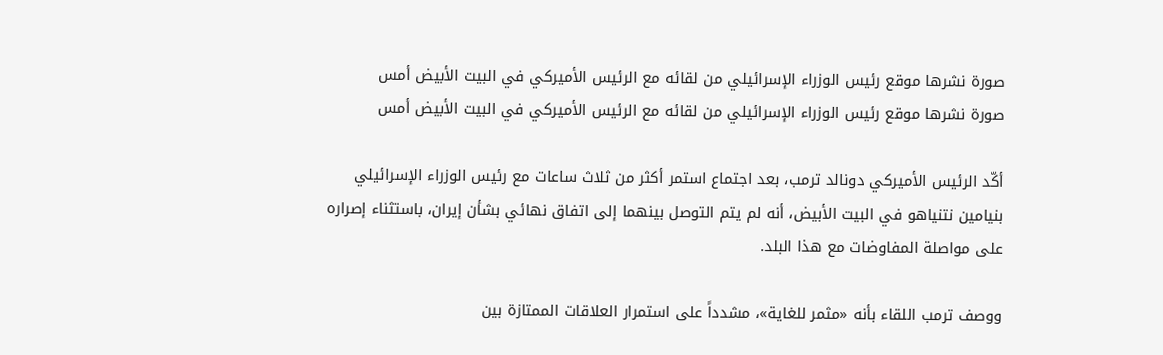صورة نشرها موقع رئيس الوزراء الإسرائيلي من لقائه مع الرئيس الأميركي في البيت الأبيض أمس
صورة نشرها موقع رئيس الوزراء الإسرائيلي من لقائه مع الرئيس الأميركي في البيت الأبيض أمس

أكّد الرئيس الأميركي دونالد ترمب، بعد اجتماع استمر أكثر من ثلاث ساعات مع رئيس الوزراء الإسرائيلي بنيامين نتنياهو في البيت الأبيض، أنه لم يتم التوصل بينهما إلى اتفاق نهائي بشأن إيران، باستثناء إصراره على مواصلة المفاوضات مع هذا البلد.

ووصف ترمب اللقاء بأنه «مثمر للغاية»، مشدداً على استمرار العلاقات الممتازة بين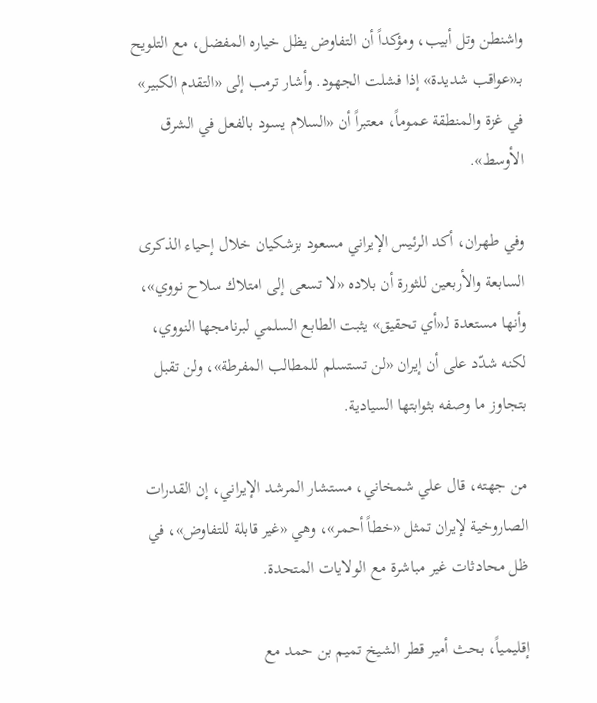واشنطن وتل أبيب، ومؤكداً أن التفاوض يظل خياره المفضل، مع التلويح بـ«عواقب شديدة» إذا فشلت الجهود. وأشار ترمب إلى «التقدم الكبير» في غزة والمنطقة عموماً، معتبراً أن «السلام يسود بالفعل في الشرق الأوسط».

وفي طهران، أكد الرئيس الإيراني مسعود بزشكيان خلال إحياء الذكرى السابعة والأربعين للثورة أن بلاده «لا تسعى إلى امتلاك سلاح نووي»، وأنها مستعدة لـ«أي تحقيق» يثبت الطابع السلمي لبرنامجها النووي، لكنه شدّد على أن إيران «لن تستسلم للمطالب المفرطة»، ولن تقبل بتجاوز ما وصفه بثوابتها السيادية.

من جهته، قال علي شمخاني، مستشار المرشد الإيراني، إن القدرات الصاروخية لإيران تمثل «خطاً أحمر»، وهي «غير قابلة للتفاوض»، في ظل محادثات غير مباشرة مع الولايات المتحدة.

إقليمياً، بحث أمير قطر الشيخ تميم بن حمد مع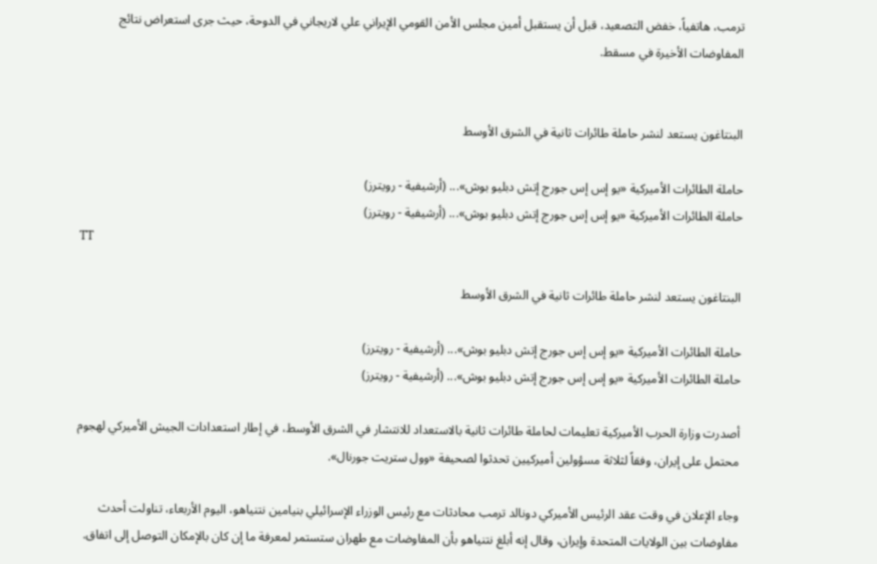ترمب، هاتفياً، خفض التصعيد، قبل أن يستقبل أمين مجلس الأمن القومي الإيراني علي لاريجاني في الدوحة، حيث جرى استعراض نتائج المفاوضات الأخيرة في مسقط.


البنتاغون يستعد لنشر حاملة طائرات ثانية في الشرق الأوسط

حاملة الطائرات الأميركية «يو إس إس جورج إتش دبليو بوش»... (أرشيفية - رويترز)
حاملة الطائرات الأميركية «يو إس إس جورج إتش دبليو بوش»... (أرشيفية - رويترز)
TT

البنتاغون يستعد لنشر حاملة طائرات ثانية في الشرق الأوسط

حاملة الطائرات الأميركية «يو إس إس جورج إتش دبليو بوش»... (أرشيفية - رويترز)
حاملة الطائرات الأميركية «يو إس إس جورج إتش دبليو بوش»... (أرشيفية - رويترز)

أصدرت وزارة الحرب الأميركية تعليمات لحاملة طائرات ثانية بالاستعداد للانتشار في الشرق الأوسط، في إطار استعدادات الجيش الأميركي لهجوم محتمل على إيران، وفقاً لثلاثة مسؤولين أميركيين تحدثوا لصحيفة «وول ستريت جورنال».

وجاء الإعلان في وقت عقد الرئيس الأميركي دونالد ترمب محادثات مع رئيس الوزراء الإسرائيلي بنيامين نتنياهو، اليوم الأربعاء، تناولت أحدث مفاوضات بين الولايات المتحدة وإيران، وقال إنه أبلغ نتنياهو بأن المفاوضات مع طهران ستستمر لمعرفة ما إن كان بالإمكان التوصل إلى اتفاق.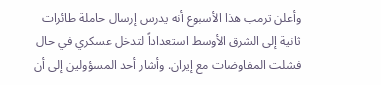وأعلن ترمب هذا الأسبوع أنه يدرس إرسال حاملة طائرات ثانية إلى الشرق الأوسط استعداداً لتدخل عسكري في حال فشلت المفاوضات مع إيران. وأشار أحد المسؤولين إلى أن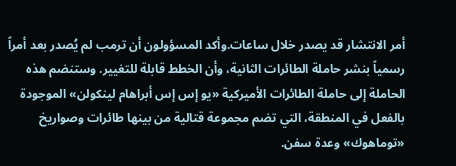أمر الانتشار قد يصدر خلال ساعات.وأكد المسؤولون أن ترمب لم يُصدر بعد أمراً رسمياً بنشر حاملة الطائرات الثانية، وأن الخطط قابلة للتغيير. وستنضم هذه الحاملة إلى حاملة الطائرات الأميركية «يو إس إس أبراهام لينكولن» الموجودة بالفعل في المنطقة، التي تضم مجموعة قتالية من بينها طائرات وصواريخ «توماهوك» وعدة سفن.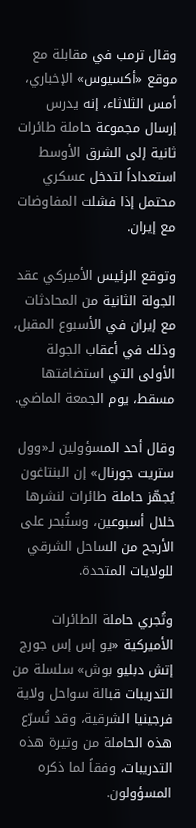وقال ترمب في مقابلة مع موقع «أكسيوس» الإخباري، أمس الثلاثاء، إنه يدرس إرسال مجموعة حاملة طائرات ثانية إلى الشرق الأوسط استعداداً لتدخل عسكري محتمل إذا فشلت المفاوضات مع إيران.

وتوقع الرئيس الأميركي عقد الجولة الثانية من المحادثات مع إيران في الأسبوع المقبل، وذلك في أعقاب الجولة الأولى التي استضافتها مسقط، يوم الجمعة الماضي.

وقال أحد المسؤولين لـ«وول ستريت جورنال» إن البنتاغون يُجهّز حاملة طائرات لنشرها خلال أسبوعين، وستُبحر على الأرجح من الساحل الشرقي للولايات المتحدة.

وتُجري حاملة الطائرات الأميركية «يو إس إس جورج إتش دبليو بوش» سلسلة من التدريبات قبالة سواحل ولاية فرجينيا الشرقية، وقد تُسرّع هذه الحاملة من وتيرة هذه التدريبات، وفقاً لما ذكره المسؤولون.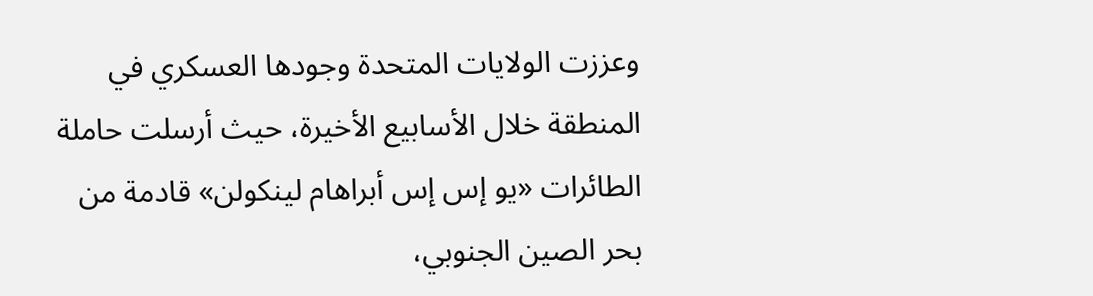وعززت الولايات المتحدة وجودها العسكري في المنطقة خلال الأسابيع الأخيرة، حيث أرسلت حاملة الطائرات «يو إس إس أبراهام لينكولن» قادمة من بحر الصين الجنوبي،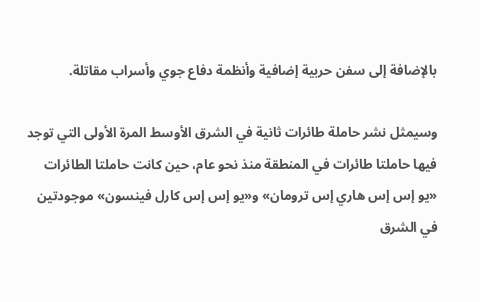بالإضافة إلى سفن حربية إضافية وأنظمة دفاع جوي وأسراب مقاتلة.

وسيمثل نشر حاملة طائرات ثانية في الشرق الأوسط المرة الأولى التي توجد فيها حاملتا طائرات في المنطقة منذ نحو عام، حين كانت حاملتا الطائرات «يو إس إس هاري إس ترومان» و«يو إس إس كارل فينسون» موجودتين في الشرق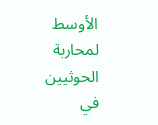الأوسط لمحاربة الحوثيين في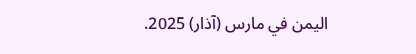اليمن في مارس (آذار) 2025.